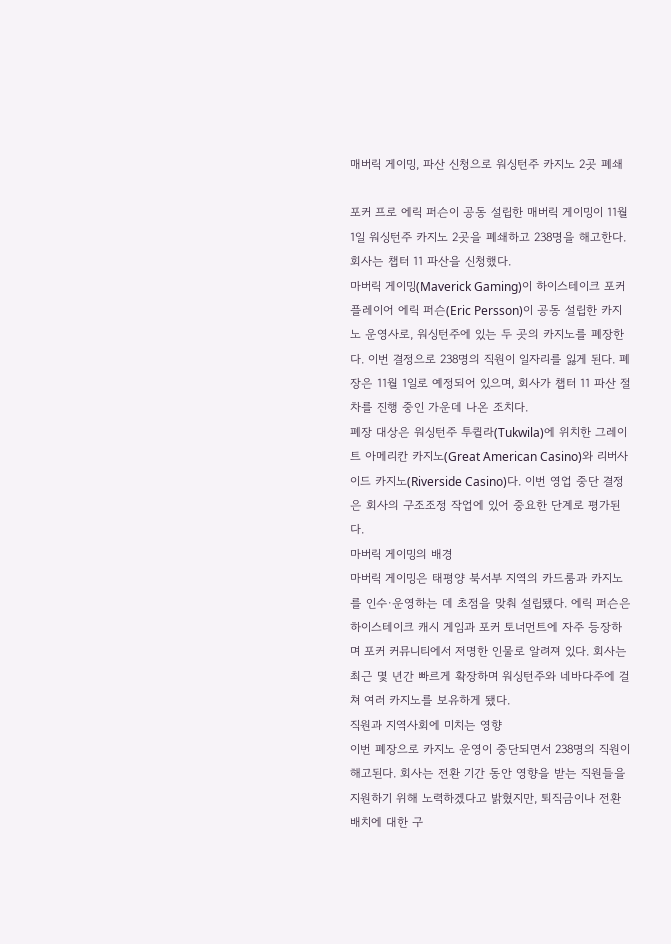매버릭 게이밍, 파산 신청으로 워싱턴주 카지노 2곳 폐쇄

포커 프로 에릭 퍼슨이 공동 설립한 매버릭 게이밍이 11월 1일 워싱턴주 카지노 2곳을 폐쇄하고 238명을 해고한다. 회사는 챕터 11 파산을 신청했다.
마버릭 게이밍(Maverick Gaming)이 하이스테이크 포커 플레이어 에릭 퍼슨(Eric Persson)이 공동 설립한 카지노 운영사로, 워싱턴주에 있는 두 곳의 카지노를 폐장한다. 이번 결정으로 238명의 직원이 일자리를 잃게 된다. 폐장은 11월 1일로 예정되어 있으며, 회사가 챕터 11 파산 절차를 진행 중인 가운데 나온 조치다.
폐장 대상은 워싱턴주 투퀼라(Tukwila)에 위치한 그레이트 아메리칸 카지노(Great American Casino)와 리버사이드 카지노(Riverside Casino)다. 이번 영업 중단 결정은 회사의 구조조정 작업에 있어 중요한 단계로 평가된다.
마버릭 게이밍의 배경
마버릭 게이밍은 태평양 북서부 지역의 카드룸과 카지노를 인수·운영하는 데 초점을 맞춰 설립됐다. 에릭 퍼슨은 하이스테이크 캐시 게임과 포커 토너먼트에 자주 등장하며 포커 커뮤니티에서 저명한 인물로 알려져 있다. 회사는 최근 몇 년간 빠르게 확장하며 워싱턴주와 네바다주에 걸쳐 여러 카지노를 보유하게 됐다.
직원과 지역사회에 미치는 영향
이번 폐장으로 카지노 운영이 중단되면서 238명의 직원이 해고된다. 회사는 전환 기간 동안 영향을 받는 직원들을 지원하기 위해 노력하겠다고 밝혔지만, 퇴직금이나 전환 배치에 대한 구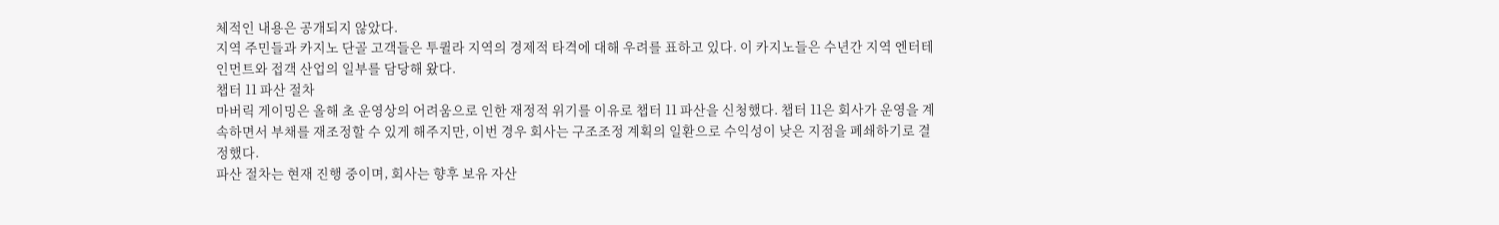체적인 내용은 공개되지 않았다.
지역 주민들과 카지노 단골 고객들은 투퀼라 지역의 경제적 타격에 대해 우려를 표하고 있다. 이 카지노들은 수년간 지역 엔터테인먼트와 접객 산업의 일부를 담당해 왔다.
챕터 11 파산 절차
마버릭 게이밍은 올해 초 운영상의 어려움으로 인한 재정적 위기를 이유로 챕터 11 파산을 신청했다. 챕터 11은 회사가 운영을 계속하면서 부채를 재조정할 수 있게 해주지만, 이번 경우 회사는 구조조정 계획의 일환으로 수익성이 낮은 지점을 폐쇄하기로 결정했다.
파산 절차는 현재 진행 중이며, 회사는 향후 보유 자산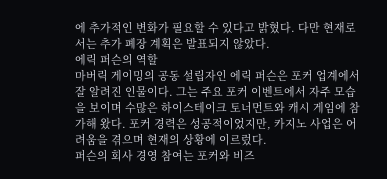에 추가적인 변화가 필요할 수 있다고 밝혔다. 다만 현재로서는 추가 폐장 계획은 발표되지 않았다.
에릭 퍼슨의 역할
마버릭 게이밍의 공동 설립자인 에릭 퍼슨은 포커 업계에서 잘 알려진 인물이다. 그는 주요 포커 이벤트에서 자주 모습을 보이며 수많은 하이스테이크 토너먼트와 캐시 게임에 참가해 왔다. 포커 경력은 성공적이었지만, 카지노 사업은 어려움을 겪으며 현재의 상황에 이르렀다.
퍼슨의 회사 경영 참여는 포커와 비즈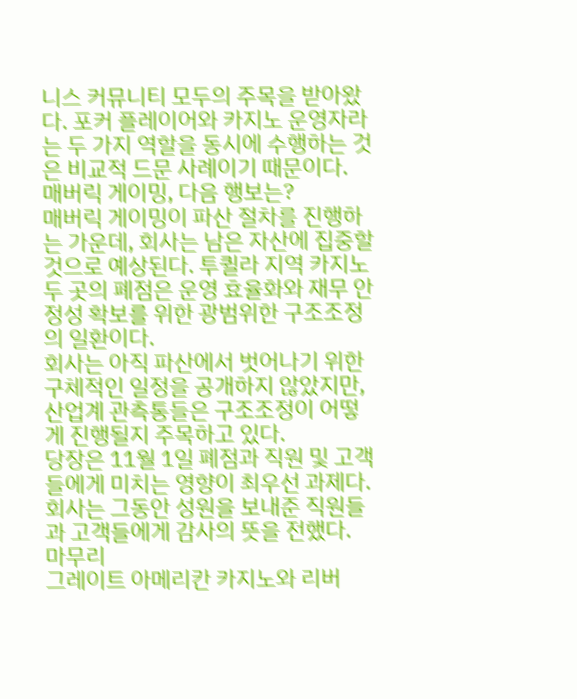니스 커뮤니티 모두의 주목을 받아왔다. 포커 플레이어와 카지노 운영자라는 두 가지 역할을 동시에 수행하는 것은 비교적 드문 사례이기 때문이다.
매버릭 게이밍, 다음 행보는?
매버릭 게이밍이 파산 절차를 진행하는 가운데, 회사는 남은 자산에 집중할 것으로 예상된다. 투퀼라 지역 카지노 두 곳의 폐점은 운영 효율화와 재무 안정성 확보를 위한 광범위한 구조조정의 일환이다.
회사는 아직 파산에서 벗어나기 위한 구체적인 일정을 공개하지 않았지만, 산업계 관측통들은 구조조정이 어떻게 진행될지 주목하고 있다.
당장은 11월 1일 폐점과 직원 및 고객들에게 미치는 영향이 최우선 과제다. 회사는 그동안 성원을 보내준 직원들과 고객들에게 감사의 뜻을 전했다.
마무리
그레이트 아메리칸 카지노와 리버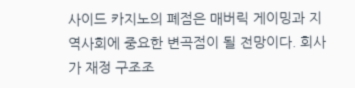사이드 카지노의 폐점은 매버릭 게이밍과 지역사회에 중요한 변곡점이 될 전망이다. 회사가 재정 구조조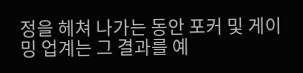정을 헤쳐 나가는 동안 포커 및 게이밍 업계는 그 결과를 예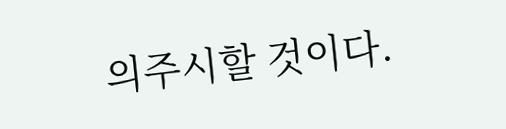의주시할 것이다.